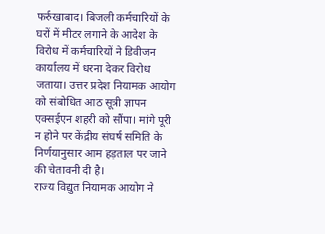फर्रुखाबाद। बिजली कर्मचारियों के घरों में मीटर लगाने के आदेश के विरोध में कर्मचारियों ने डिवीजन कार्यालय में धरना देकर विरोध जताया। उत्तर प्रदेश नियामक आयोग को संबोधित आठ सूत्री ज्ञापन एक्सईएन शहरी को सौंपा। मांगे पूरी न होने पर केंद्रीय संघर्ष समिति के निर्णयानुसार आम हड़ताल पर जाने की चेतावनी दी है।
राज्य विद्युत नियामक आयोग ने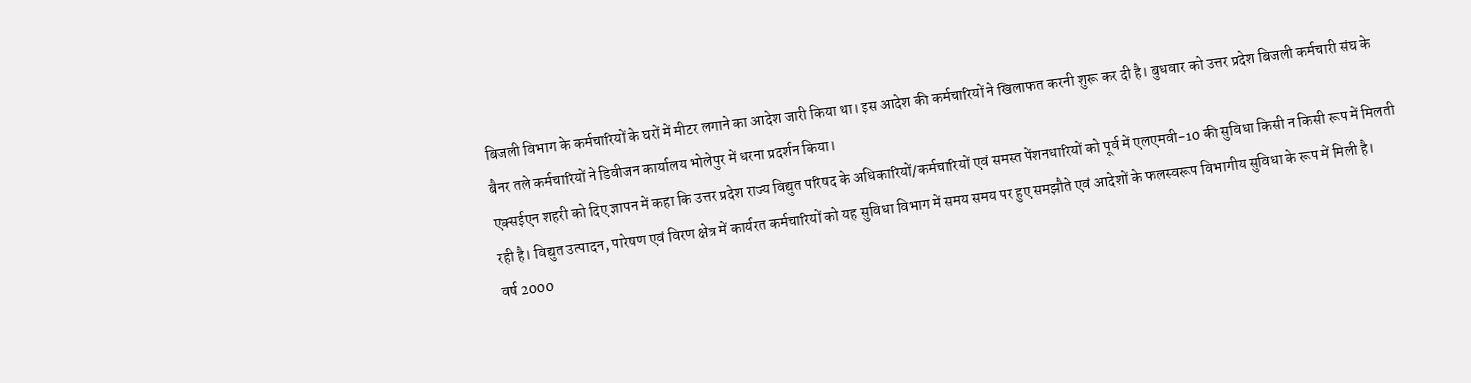बिजली विभाग के कर्मचारियों के घरों में मीटर लगाने का आदेश जारी किया था। इस आदेश की कर्मचारियों ने खिलाफत करनी शुरू कर दी है। बुधवार को उत्तर प्रदेश बिजली कर्मचारी संघ के बैनर तले कर्मचारियों ने डिवीजन कार्यालय भोलेपुर में धरना प्रदर्शन किया।
एक्सईएन शहरी को दिए ज्ञापन में कहा कि उत्तर प्रदेश राज्य विद्युत परिषद के अधिकारियों/कर्मचारियों एवं समस्त पेंशनधारियों को पूर्व में एलएमवी-10 की सुविधा किसी न किसी रूप में मिलती रही है। विद्युत उत्पादन, पारेषण एवं विरण क्षेत्र में कार्यरत कर्मचारियों को यह सुविधा विभाग में समय समय पर हुए समझौते एवं आदेशों के फलस्वरूप विभागीय सुविधा के रूप में मिली है।
वर्ष 2000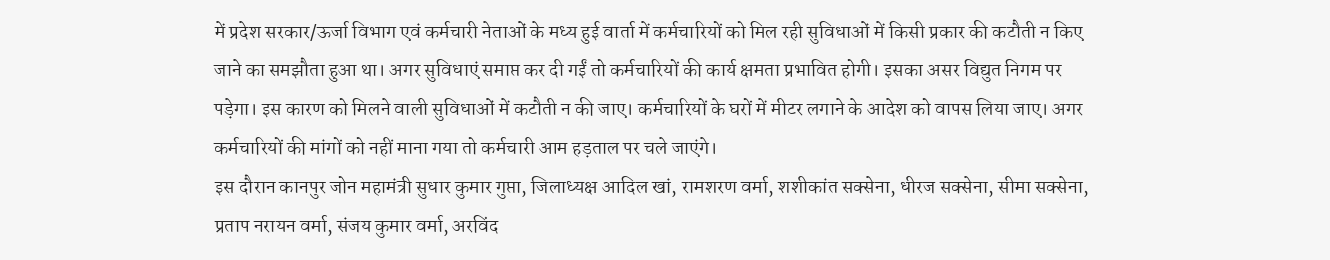में प्रदेश सरकार/ऊर्जा विभाग एवं कर्मचारी नेताओं के मध्य हुई वार्ता में कर्मचारियों को मिल रही सुविधाओं में किसी प्रकार की कटौती न किए जाने का समझौता हुआ था। अगर सुविधाएं समाप्त कर दी गईं तो कर्मचारियों की कार्य क्षमता प्रभावित होगी। इसका असर विद्युत निगम पर पड़ेगा। इस कारण को मिलने वाली सुविधाओं में कटौती न की जाए। कर्मचारियों के घरों में मीटर लगाने के आदेश को वापस लिया जाए। अगर कर्मचारियों की मांगों को नहीं माना गया तो कर्मचारी आम हड़ताल पर चले जाएंगे।
इस दौरान कानपुर जोन महामंत्री सुधार कुमार गुप्ता, जिलाध्यक्ष आदिल खां, रामशरण वर्मा, शशीकांत सक्सेना, धीरज सक्सेना, सीमा सक्सेना, प्रताप नरायन वर्मा, संजय कुमार वर्मा, अरविंद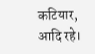कटियार, आदि रहे।